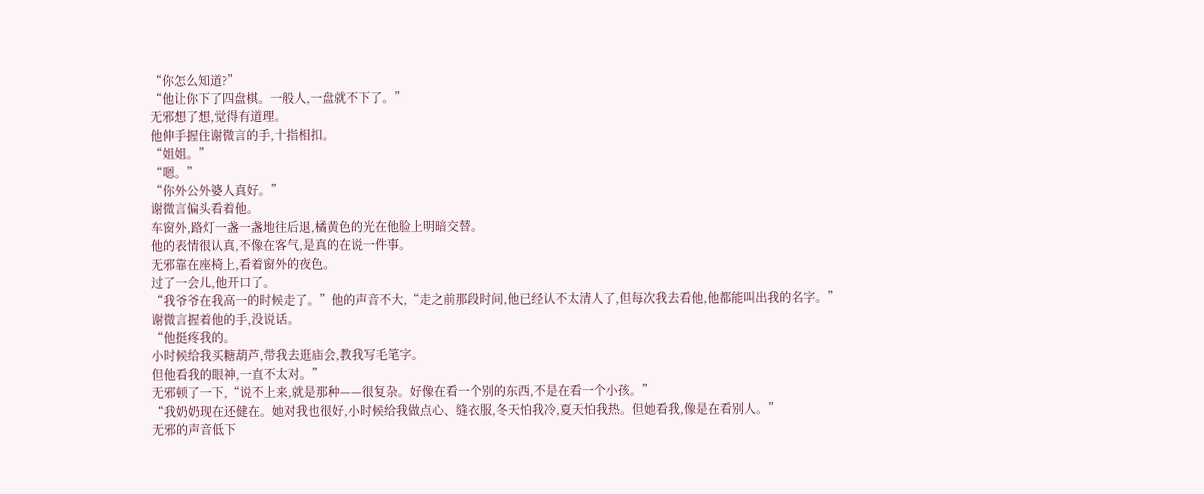“你怎么知道?”
“他让你下了四盘棋。一般人,一盘就不下了。”
无邪想了想,觉得有道理。
他伸手握住谢微言的手,十指相扣。
“姐姐。”
“嗯。”
“你外公外婆人真好。”
谢微言偏头看着他。
车窗外,路灯一盏一盏地往后退,橘黄色的光在他脸上明暗交替。
他的表情很认真,不像在客气,是真的在说一件事。
无邪靠在座椅上,看着窗外的夜色。
过了一会儿,他开口了。
“我爷爷在我高一的时候走了。”他的声音不大,“走之前那段时间,他已经认不太清人了,但每次我去看他,他都能叫出我的名字。”
谢微言握着他的手,没说话。
“他挺疼我的。
小时候给我买糖葫芦,带我去逛庙会,教我写毛笔字。
但他看我的眼神,一直不太对。”
无邪顿了一下,“说不上来,就是那种——很复杂。好像在看一个别的东西,不是在看一个小孩。”
“我奶奶现在还健在。她对我也很好,小时候给我做点心、缝衣服,冬天怕我冷,夏天怕我热。但她看我,像是在看别人。”
无邪的声音低下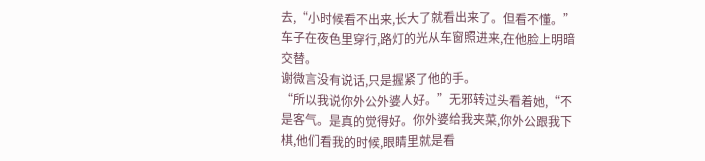去,“小时候看不出来,长大了就看出来了。但看不懂。”
车子在夜色里穿行,路灯的光从车窗照进来,在他脸上明暗交替。
谢微言没有说话,只是握紧了他的手。
“所以我说你外公外婆人好。”无邪转过头看着她,“不是客气。是真的觉得好。你外婆给我夹菜,你外公跟我下棋,他们看我的时候,眼睛里就是看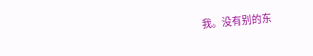我。没有别的东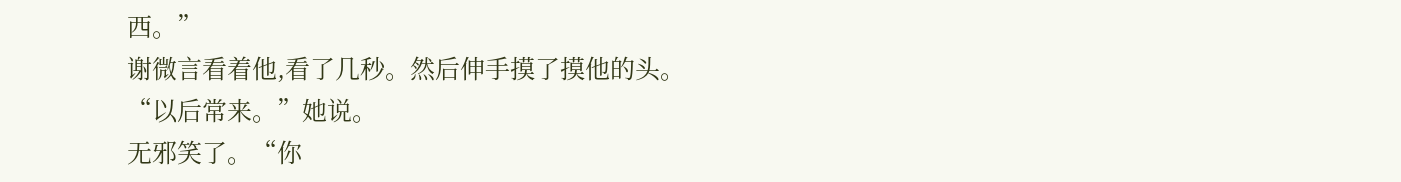西。”
谢微言看着他,看了几秒。然后伸手摸了摸他的头。
“以后常来。”她说。
无邪笑了。“你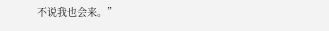不说我也会来。”